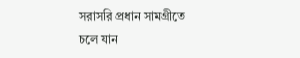সরাসরি প্রধান সামগ্রীতে চলে যান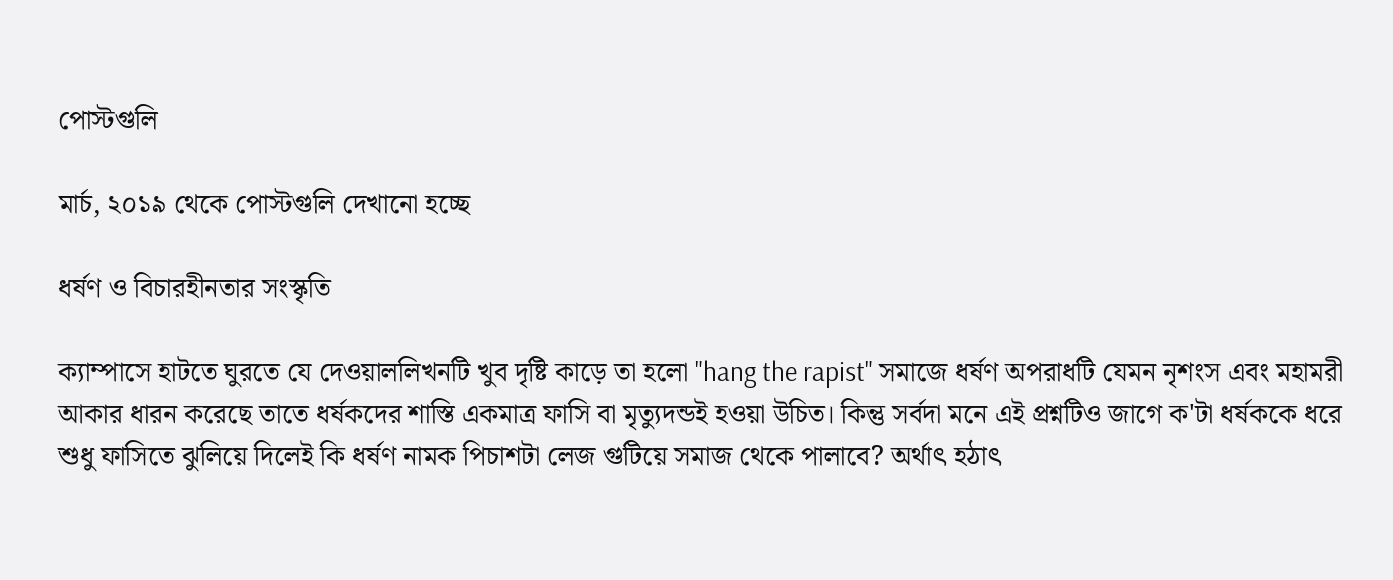পোস্টগুলি

মার্চ, ২০১৯ থেকে পোস্টগুলি দেখানো হচ্ছে

ধর্ষণ ও বিচারহীনতার সংস্কৃতি

ক্যাম্পাসে হাটতে ঘুরতে যে দেওয়াললিখনটি খুব দৃষ্টি কাড়ে তা হলো "hang the rapist" সমাজে ধর্ষণ অপরাধটি যেমন নৃশংস এবং মহামরী আকার ধারন করেছে তাতে ধর্ষকদের শাস্তি একমাত্র ফাসি বা মৃত্যুদন্ডই হওয়া উচিত। কিন্তু সর্বদা মনে এই প্রশ্নটিও জাগে ক'টা ধর্ষককে ধরে শুধু ফাসিতে ঝুলিয়ে দিলেই কি ধর্ষণ নামক পিচাশটা লেজ গুটিয়ে সমাজ থেকে পালাবে? অর্থাৎ হঠাৎ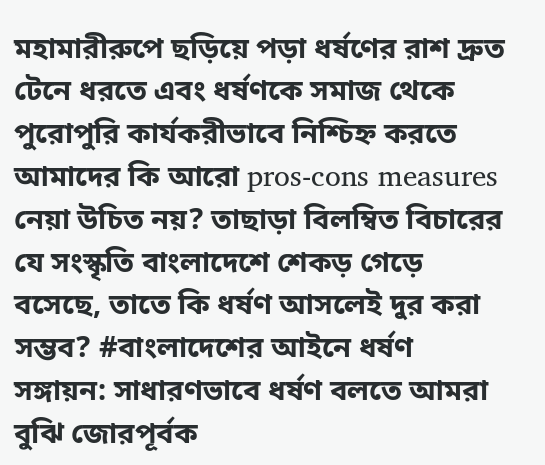মহামারীরুপে ছড়িয়ে পড়া ধর্ষণের রাশ দ্রুত টেনে ধরতে এবং ধর্ষণকে সমাজ থেকে পুরোপুরি কার্যকরীভাবে নিশ্চিহ্ন করতে আমাদের কি আরো pros-cons measures নেয়া উচিত নয়? তাছাড়া বিলম্বিত বিচারের যে সংস্কৃতি বাংলাদেশে শেকড় গেড়ে বসেছে, তাতে কি ধর্ষণ আসলেই দুর করা সম্ভব? #বাংলাদেশের আইনে ধর্ষণ সঙ্গায়ন: সাধারণভাবে ধর্ষণ বলতে আমরা বুঝি জোরপূর্বক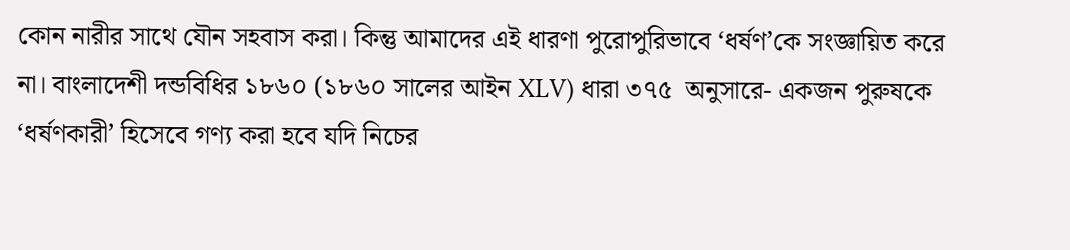কোন নারীর সাথে যৌন সহবাস করা। কিন্তু আমাদের এই ধারণা পুরোপুরিভাবে ‘ধর্ষণ’কে সংজ্ঞায়িত করে না। বাংলাদেশী দন্ডবিধির ১৮৬০ (১৮৬০ সালের আইন XLV) ধারা ৩৭৫  অনুসারে- একজন পুরুষকে ‘ধর্ষণকারী’ হিসেবে গণ্য করা হবে যদি নিচের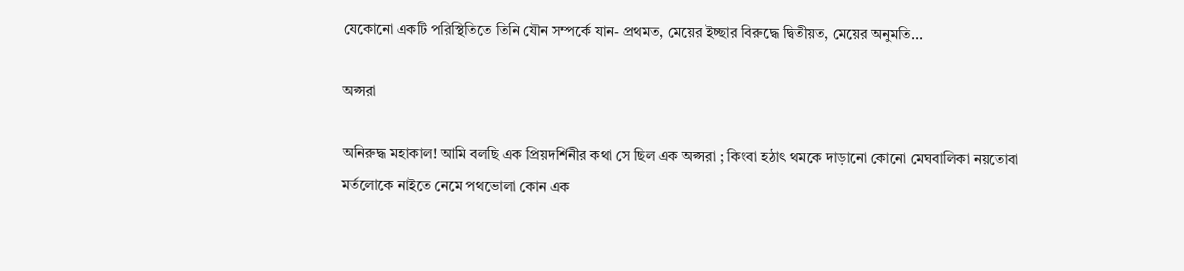যেকোনো একটি পরিস্থিতিতে তিনি যৌন সম্পর্কে যান- প্রথমত, মেয়ের ইচ্ছার বিরুদ্ধে দ্বিতীয়ত, মেয়ের অনুমতি...

অপ্সরা

অনিরুদ্ধ মহাকাল! আমি বলছি এক প্রিয়দর্শিনীর কথা সে ছিল এক অপ্সরা ; কিংবা হঠাৎ থমকে দাড়ানো কোনো মেঘবালিকা নয়তোবা মর্তলোকে নাইতে নেমে পথভোলা কোন এক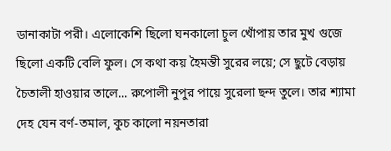ডানাকাটা পরী। এলোকেশি ছিলো ঘনকালো চুল খোঁপায় তার মুখ গুজে ছিলো একটি বেলি ফুল। সে কথা কয় হৈমন্তী সুরের লয়ে; সে ছুটে বেড়ায় চৈতালী হাওয়ার তালে... রুপোলী নুপুর পায়ে সুরেলা ছন্দ তুলে। তার শ্যামা দেহ যেন বর্ণ-তমাল, কুচ কালো নয়নতারা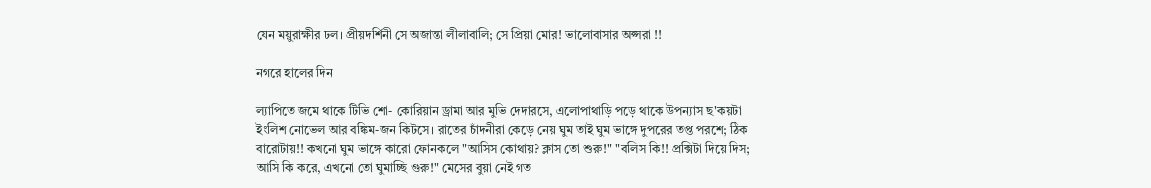যেন ময়ুরাক্ষীর ঢল। প্রীয়দর্শিনী সে অজান্তা লীলাবালি; সে প্রিয়া মোর! ভালোবাসার অপ্সরা !!

নগরে হালের দিন

ল্যাপিতে জমে থাকে টিভি শো- কোরিয়ান ড্রামা আর মুভি দেদারসে, এলোপাথাড়ি পড়ে থাকে উপন্যাস ছ'কয়টা ইংলিশ নোভেল আর বঙ্কিম-জন কিটসে। রাতের চাঁদনীরা কেড়ে নেয় ঘুম তাই ঘুম ভাঙ্গে দুপরের তপ্ত পরশে; ঠিক বারোটায়!! কখনো ঘুম ভাঙ্গে কারো ফোনকলে "আসিস কোথায়? ক্লাস তো শুরু!" "বলিস কি!! প্রক্সিটা দিয়ে দিস; আসি কি করে, এখনো তো ঘুমাচ্ছি গুরু!" মেসের বুয়া নেই গত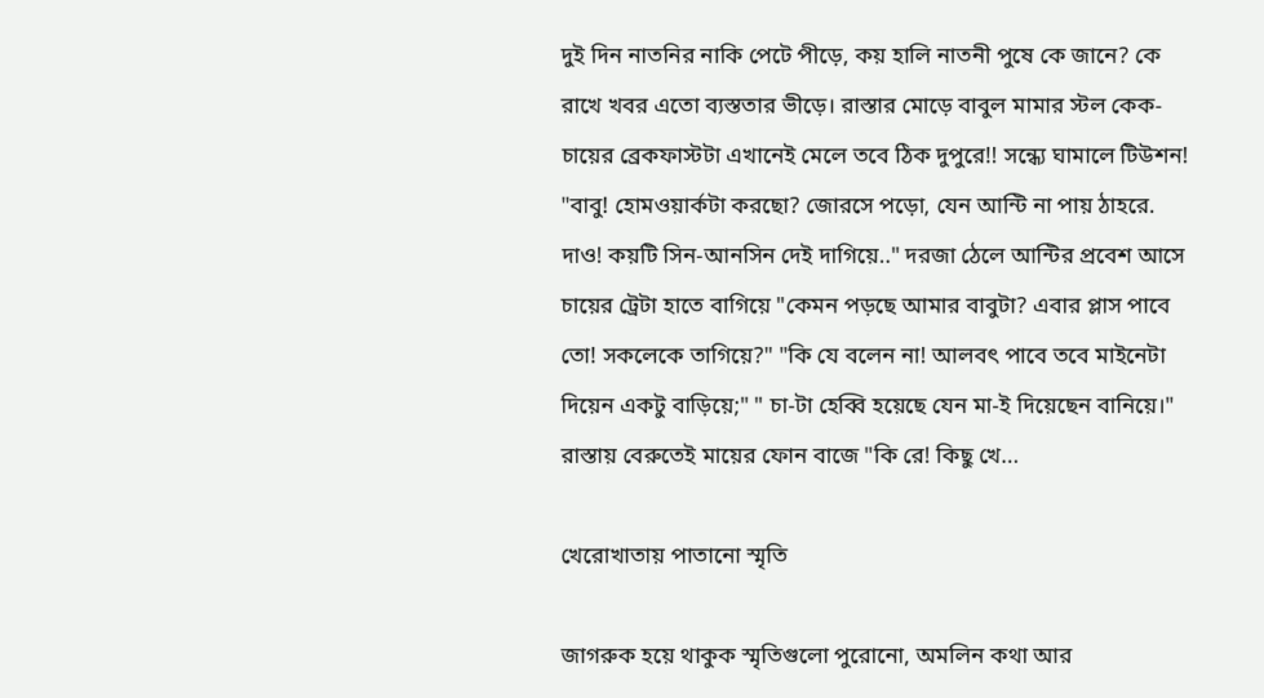দুই দিন নাতনির নাকি পেটে পীড়ে, কয় হালি নাতনী পুষে কে জানে? কে রাখে খবর এতো ব্যস্ততার ভীড়ে। রাস্তার মোড়ে বাবুল মামার স্টল কেক-চায়ের ব্রেকফাস্টটা এখানেই মেলে তবে ঠিক দুপুরে!! সন্ধ্যে ঘামালে টিউশন! "বাবু! হোমওয়ার্কটা করছো? জোরসে পড়ো, যেন আন্টি না পায় ঠাহরে. দাও! কয়টি সিন-আনসিন দেই দাগিয়ে.." দরজা ঠেলে আন্টির প্রবেশ আসে চায়ের ট্রেটা হাতে বাগিয়ে "কেমন পড়ছে আমার বাবুটা? এবার প্লাস পাবে তো! সকলেকে তাগিয়ে?" "কি যে বলেন না! আলবৎ পাবে তবে মাইনেটা দিয়েন একটু বাড়িয়ে;" " চা-টা হেব্বি হয়েছে যেন মা-ই দিয়েছেন বানিয়ে।" রাস্তায় বেরুতেই মায়ের ফোন বাজে "কি রে! কিছু খে...

খেরোখাতায় পাতানো স্মৃতি

জাগরুক হয়ে থাকুক স্মৃতিগুলো পুরোনো, অমলিন কথা আর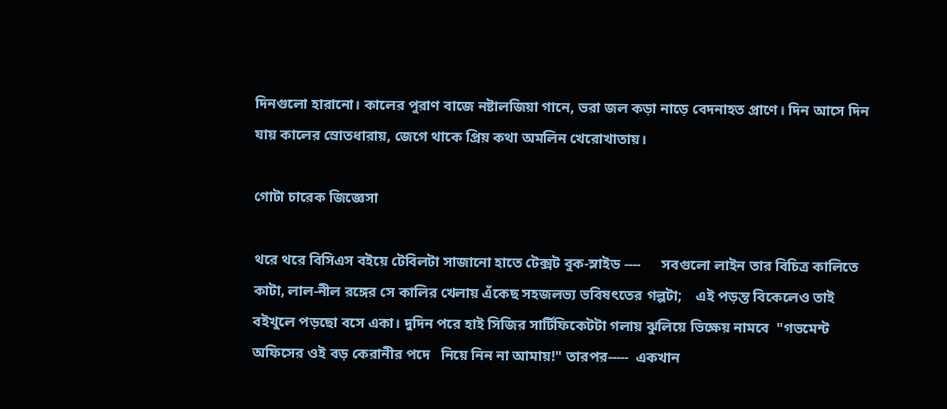দিনগুলো হারানো। কালের পুরাণ বাজে নষ্টালজিয়া গানে, ভরা জল কড়া নাড়ে বেদনাহত প্রাণে। দিন আসে দিন যায় কালের স্রোতধারায়, জেগে থাকে প্রিয় কথা অমলিন খেরোখাতায়।

গোটা চারেক জিজ্ঞেসা

থরে থরে বিসিএস বইয়ে টেবিলটা সাজানো হাতে টেক্সট বুক-স্লাইড ----      সবগুলো লাইন তার বিচিত্র কালিতে কাটা, লাল-নীল রঙ্গের সে কালির খেলায় এঁকেছ সহজলভ্য ভবিষৎতের গল্পটা;    এই পড়ন্ত বিকেলেও তাই        বইখুলে পড়ছো বসে একা। দুদিন পরে হাই সিজির সার্টিফিকেটটা গলায় ঝুলিয়ে ভিক্ষেয় নামবে  "গভমেন্ট অফিসের ওই বড় কেরানীর পদে   নিয়ে নিন না আমায়!" তারপর-----  একখান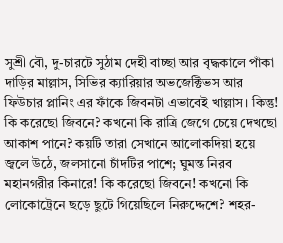সুশ্রী বৌ, দু-চারটে সুঠাম দেহী বাচ্ছা আর বৃদ্ধকালে পাঁকা দাড়ির মাল্লাস, সিভির ক্যারিয়ার অভজেক্টিভস আর ফিউচার প্লানিং এর ফাঁকে জিবনটা এভাবেই খাল্লাস। কিন্তু!  কি করেছো জিবনে? কখনো কি রাত্রি জেগে চেয়ে দেখছো আকাশ পানে? কয়টি তারা সেখানে আলোকদিয়া হয়ে জ্বলে উঠে, জলসানো চাঁদটির পাশে; ঘুমন্ত নিরব মহানগরীর কিনারে! কি করেছো জিবনে! কখনো কি লোকোট্রেনে ছড়ে ছুটে গিয়েছিলে নিরুদ্দেশে? শহর-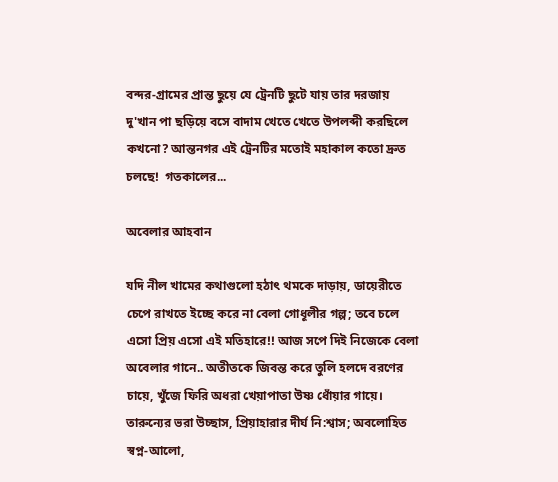বন্দর-গ্রামের প্রান্ত ছুয়ে যে ট্রেনটি ছুটে যায় তার দরজায় দু'খান পা ছড়িয়ে বসে বাদাম খেতে খেতে উপলব্দী করছিলে কখনো? আন্তনগর এই ট্রেনটির মতোই মহাকাল কতো দ্রুত চলছে!  গতকালের...

অবেলার আহবান

যদি নীল খামের কথাগুলো হঠাৎ থমকে দাড়ায়, ডায়েরীতে চেপে রাখতে ইচ্ছে করে না বেলা গোধূলীর গল্প; তবে চলে এসো প্রিয় এসো এই মতিহারে!! আজ সপে দিই নিজেকে বেলা অবেলার গানে.. অতীতকে জিবন্ত করে তুলি হলদে বরণের চায়ে, খুঁজে ফিরি অধরা খেয়াপাতা উষ্ণ ধোঁয়ার গায়ে। তারুন্যের ভরা উচ্ছাস, প্রিয়াহারার দীর্ঘ নি:শ্বাস; অবলোহিত স্বপ্ন-আলো,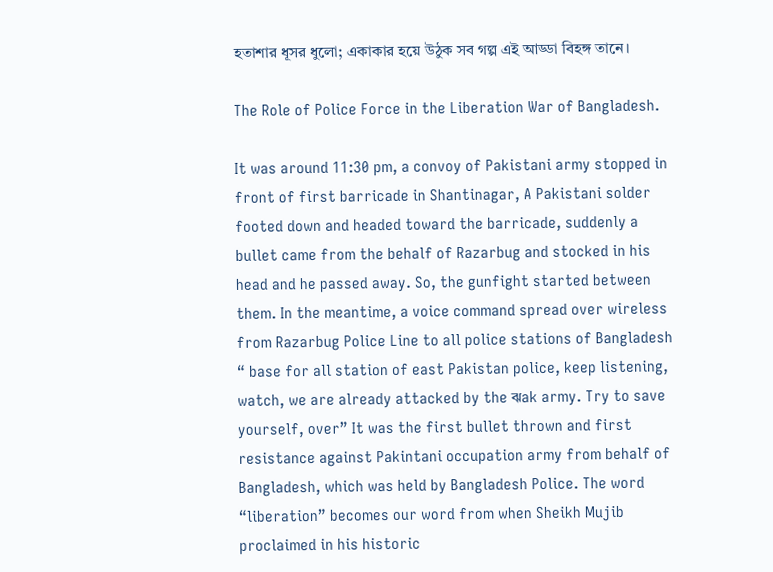হতাশার ধূসর ধুলো; একাকার হয়ে উঠুক সব গল্প এই আড্ডা বিহঙ্গ তানে।

The Role of Police Force in the Liberation War of Bangladesh.

It was around 11:30 pm, a convoy of Pakistani army stopped in front of first barricade in Shantinagar, A Pakistani solder footed down and headed toward the barricade, suddenly a bullet came from the behalf of Razarbug and stocked in his head and he passed away. So, the gunfight started between them. In the meantime, a voice command spread over wireless from Razarbug Police Line to all police stations of Bangladesh “ base for all station of east Pakistan police, keep listening, watch, we are already attacked by the ঝak army. Try to save yourself, over” It was the first bullet thrown and first resistance against Pakintani occupation army from behalf of Bangladesh, which was held by Bangladesh Police. The word “liberation” becomes our word from when Sheikh Mujib proclaimed in his historic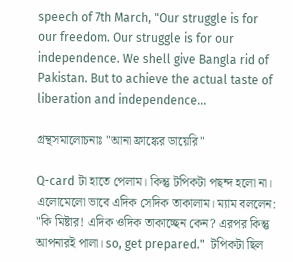speech of 7th March, "Our struggle is for our freedom. Our struggle is for our independence. We shell give Bangla rid of Pakistan. But to achieve the actual taste of liberation and independence...

গ্রন্থসমালোচনাঃ "আনা ফ্রাঙ্কের ডায়েরি"

Q-card টা হাতে পেলাম। কিন্তু টপিকটা পছন্দ হলো না। এলোমেলো ভাবে এদিক সেদিক তাকালাম। ম্যাম বললেন: "কি মিষ্টার! এদিক ওদিক তাকাচ্ছেন কেন? এরপর কিন্তু আপনারই পালা। so, get prepared."  টপিকটা ছিল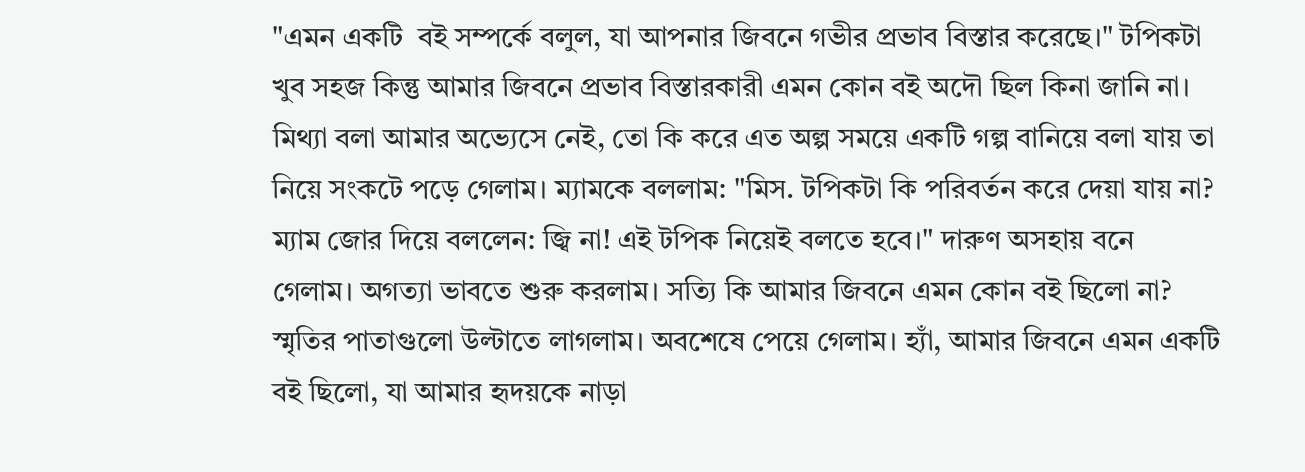"এমন একটি  বই সম্পর্কে বলুল, যা আপনার জিবনে গভীর প্রভাব বিস্তার করেছে।" টপিকটা খুব সহজ কিন্তু আমার জিবনে প্রভাব বিস্তারকারী এমন কোন বই অদৌ ছিল কিনা জানি না। মিথ্যা বলা আমার অভ্যেসে নেই, তো কি করে এত অল্প সময়ে একটি গল্প বানিয়ে বলা যায় তা নিয়ে সংকটে পড়ে গেলাম। ম্যামকে বললাম: "মিস. টপিকটা কি পরিবর্তন করে দেয়া যায় না? ম্যাম জোর দিয়ে বললেন: জ্বি না! এই টপিক নিয়েই বলতে হবে।" দারুণ অসহায় বনে গেলাম। অগত্যা ভাবতে শুরু করলাম। সত্যি কি আমার জিবনে এমন কোন বই ছিলো না? স্মৃতির পাতাগুলো উল্টাতে লাগলাম। অবশেষে পেয়ে গেলাম। হ্যাঁ, আমার জিবনে এমন একটি বই ছিলো, যা আমার হৃদয়কে নাড়া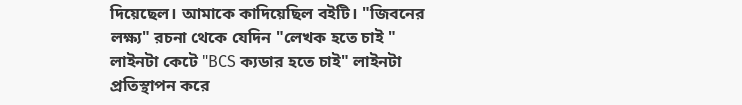দিয়েছেল। আমাকে কাদিয়েছিল বইটি। "জিবনের লক্ষ্য" রচনা থেকে যেদিন "লেখক হতে চাই " লাইনটা কেটে "BCS ক্যডার হতে চাই" লাইনটা প্রতিস্থাপন করে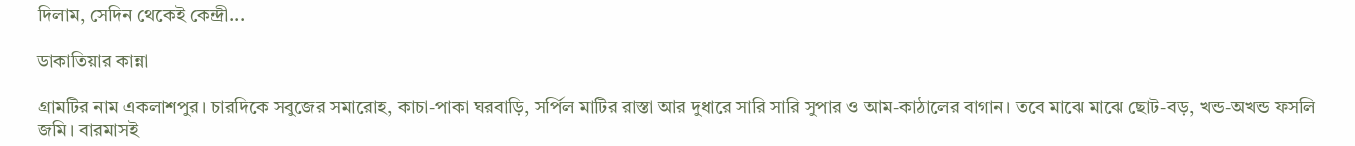দিলাম, সেদিন থেকেই কেন্দ্রী...

ডাকাতিয়ার কান্না

গ্রামটির নাম একলাশপুর। চারদিকে সবুজের সমারোহ, কাচা-পাকা ঘরবাড়ি, সর্পিল মাটির রাস্তা আর দুধারে সারি সারি সুপার ও আম-কাঠালের বাগান। তবে মাঝে মাঝে ছোট-বড়, খন্ড-অখন্ড ফসলি জমি। বারমাসই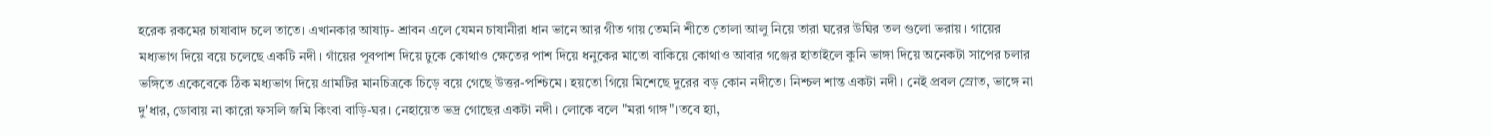হরেক রকমের চাষাবাদ চলে তাতে। এখানকার আষাঢ়- শ্রাবন এলে যেমন চাষানীরা ধান ভানে আর গীত গায় তেমনি শীতে তোলা আলু নিয়ে তারা ঘরের উঘির তল গুলো ভরায়। গায়ের মধ্যভাগ দিয়ে বয়ে চলেছে একটি নদী। গাঁয়ের পূবপাশ দিয়ে ঢুকে কোথাও ক্ষেতের পাশ দিয়ে ধনুকের মাতো বাকিয়ে কোথাও আবার গঞ্জের হাতাইলে কুনি ভাঙ্গা দিয়ে অনেকটা সাপের চলার ভঙ্গিতে একেবেকে ঠিক মধ্যভাগ দিয়ে গ্রামটির মানচিত্রকে চিড়ে বয়ে গেছে উত্তর-পশ্চিমে। হয়তো গিয়ে মিশেছে দুরের বড় কোন নদীতে। নিশ্চল শান্ত একটা নদী। নেই প্রবল স্রোত, ভাঙ্গে না দু'ধার, ডোবায় না কারো ফসলি জমি কিংবা বাড়ি-ঘর। নেহায়েত ভদ্র গোছের একটা নদী। লোকে বলে "মরা গাঙ্গ"।তবে হ্যা,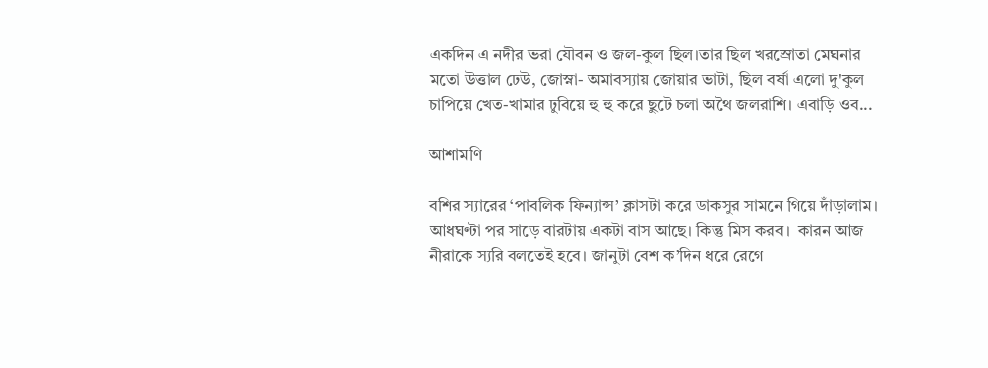একদিন এ নদীর ভরা যৌবন ও জল-কুল ছিল।তার ছিল খরস্রোতা মেঘনার মতো উত্তাল ঢেউ, জোস্না- অমাবস্যায় জোয়ার ভাটা, ছিল বর্ষা এলো দু'কুল চাপিয়ে খেত-খামার ঢুবিয়ে হু হু করে ছুটে চলা অথৈ জলরাশি। এবাড়ি ওব...

আশামণি

বশির স্যারের ‘পাবলিক ফিন্যান্স’ ক্লাসটা করে ডাকসুর সামনে গিয়ে দাঁড়ালাম। আধঘণ্টা পর সাড়ে বারটায় একটা বাস আছে। কিন্তু মিস করব।  কারন আজ নীরাকে স্যরি বলতেই হবে। জানুটা বেশ ক’দিন ধরে রেগে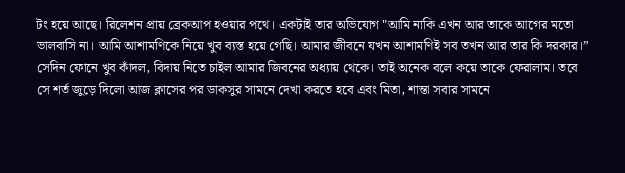টং হয়ে আছে। রিলেশন প্রায় ব্রেকআপ হওয়ার পথে। একটাই তার অভিযোগ "আমি নাকি এখন আর তাকে আগের মতো ভালবাসি না। আমি আশামণিকে নিয়ে খুব ব্যস্ত হয়ে গেছি। আমার জীবনে যখন আশামণিই সব তখন আর তার কি দরকার।” সেদিন ফোনে খুব কাঁদল, বিদায় নিতে চাইল আমার জিবনের অধ্যায় থেকে। তাই অনেক বলে কয়ে তাকে ফেরালাম। তবে সে শর্ত জুড়ে দিলো আজ ক্লাসের পর ডাকসুর সামনে দেখা করতে হবে এবং মিতা, শান্তা সবার সামনে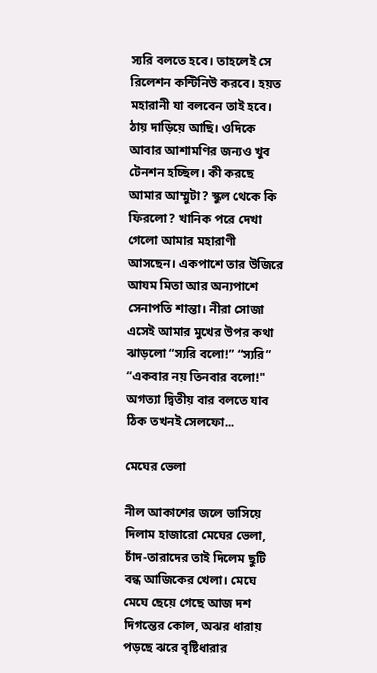স্যরি বলতে হবে। তাহলেই সে রিলেশন কন্টিনিউ করবে। হয়ত মহারানী যা বলবেন তাই হবে। ঠায় দাড়িয়ে আছি। ওদিকে আবার আশামণির জন্যও খুব টেনশন হচ্ছিল। কী করছে আমার আম্মুটা? স্কুল থেকে কি ফিরলো? খানিক পরে দেখা গেলো আমার মহারাণী আসছেন। একপাশে তার উজিরে আযম মিতা আর অন্যপাশে সেনাপতি শান্তা। নীরা সোজা এসেই আমার মুখের উপর কথা ঝাড়লো “স্যরি বলো!” “স্যরি” “একবার নয় তিনবার বলো!" অগত্যা দ্বিতীয় বার বলতে যাব ঠিক তখনই সেলফো...

মেঘের ভেলা

নীল আকাশের জলে ভাসিয়ে দিলাম হাজারো মেঘের ভেলা, চাঁদ-তারাদের তাই দিলেম ছুটি বন্ধ আজিকের খেলা। মেঘে মেঘে ছেয়ে গেছে আজ দশ দিগন্তের কোল, অঝর ধারায় পড়ছে ঝরে বৃষ্টিধারার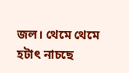জল। থেমে থেমে হটাৎ নাচছে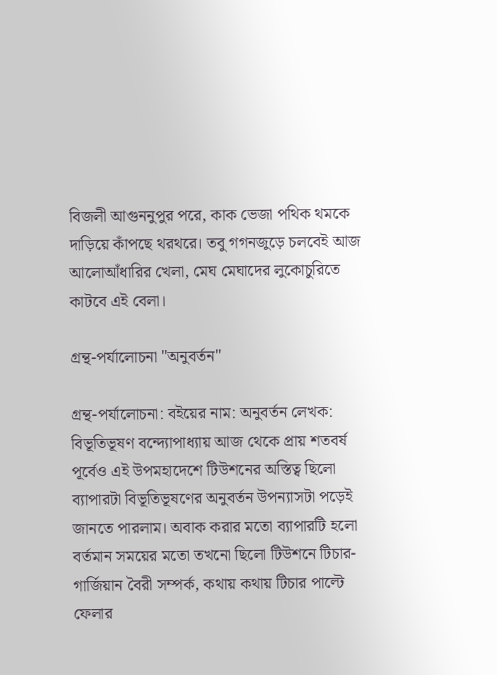বিজলী আগুননুপুর পরে, কাক ভেজা পথিক থমকে দাড়িয়ে কাঁপছে থরথরে। তবু গগনজুড়ে চলবেই আজ আলোআঁধারির খেলা, মেঘ মেঘাদের লুকোচুরিতে কাটবে এই বেলা।

গ্রন্থ-পর্যালোচনা "অনুবর্তন"

গ্রন্থ-পর্যালোচনা: বইয়ের নাম: অনুবর্তন লেখক: বিভূতিভূষণ বন্দ্যোপাধ্যায় আজ থেকে প্রায় শতবর্ষ পূর্বেও এই উপমহাদেশে টিউশনের অস্তিত্ব ছিলো ব্যাপারটা বিভূতিভূষণের অনুবর্তন উপন্যাসটা পড়েই জানতে পারলাম। অবাক করার মতো ব্যাপারটি হলো বর্তমান সময়ের মতো তখনো ছিলো টিউশনে টিচার-গার্জিয়ান বৈরী সম্পর্ক, কথায় কথায় টিচার পাল্টে ফেলার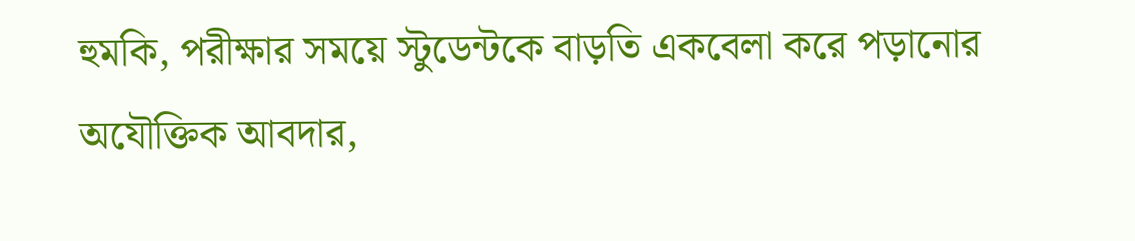হুমকি, পরীক্ষার সময়ে স্টুডেন্টকে বাড়তি একবেলা করে পড়ানোর অযৌক্তিক আবদার,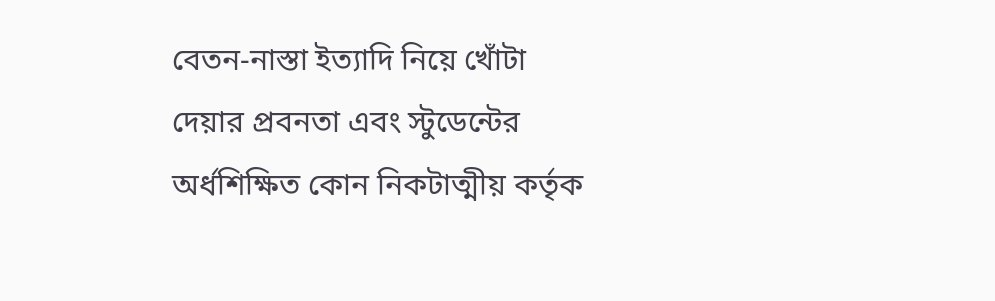বেতন-নাস্তা ইত্যাদি নিয়ে খোঁটা দেয়ার প্রবনতা এবং স্টুডেন্টের অর্ধশিক্ষিত কোন নিকটাত্মীয় কর্তৃক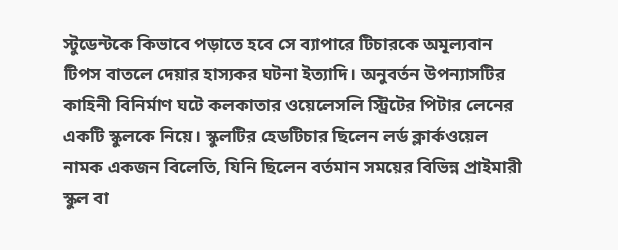স্টুডেন্টকে কিভাবে পড়াতে হবে সে ব্যাপারে টিচারকে অমূল্যবান টিপস বাতলে দেয়ার হাস্যকর ঘটনা ইত্যাদি। অনুবর্তন উপন্যাসটির কাহিনী বিনির্মাণ ঘটে কলকাতার ওয়েলেসলি স্ট্রিটের পিটার লেনের একটি স্কুলকে নিয়ে। স্কুলটির হেডটিচার ছিলেন লর্ড ক্লার্কওয়েল নামক একজন বিলেতি, যিনি ছিলেন বর্তমান সময়ের বিভিন্ন প্রাইমারী স্কুল বা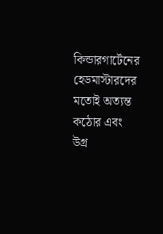কিন্ডারগার্টেনের হেডমাস্টারদের মতোই অত্যন্ত কঠোর এবং উগ্র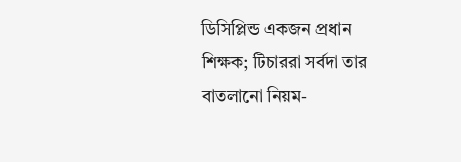ডিসিপ্লিন্ড একজন প্রধান শিক্ষক; টিচাররা সর্বদা তার বাতলানো নিয়ম-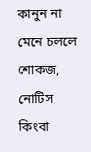কানুন না মেনে চললে শোকজ, নোটিস কিংবা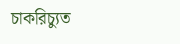চাকরিচ্যুত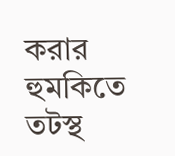করার হুমকিতে তটস্থ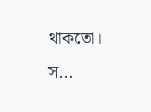থাকতো। স...